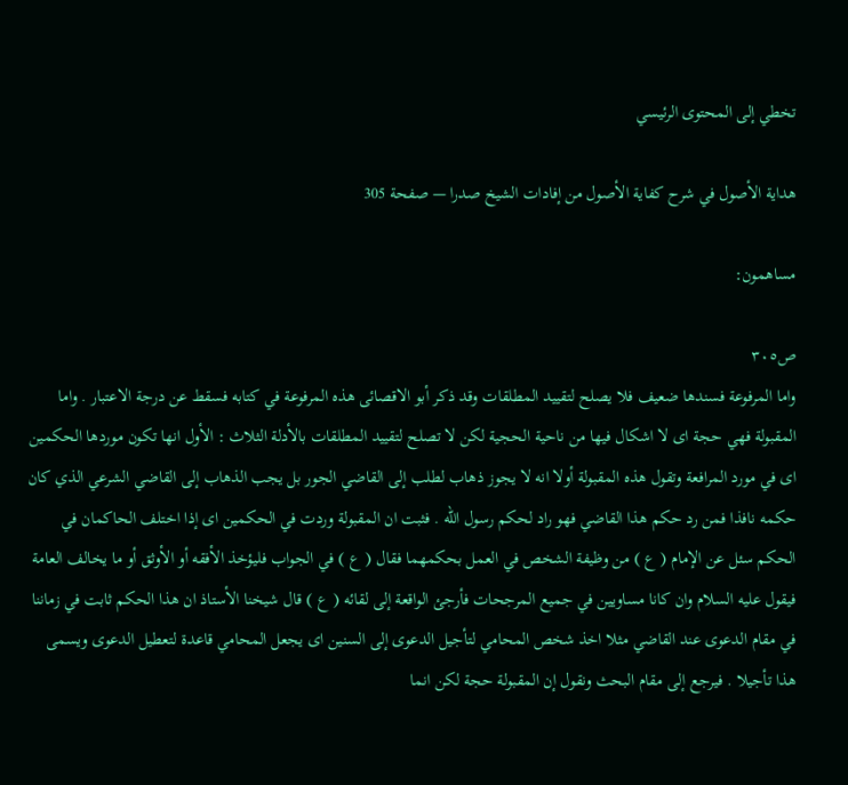تخطي إلى المحتوى الرئيسي

هداية الأصول في شرح كفاية الأصول من إفادات الشيخ صدرا — صفحة 305

مساهمون:

ص٣٠٥
واما المرفوعة فسندها ضعيف فلا يصلح لتقييد المطلقات وقد ذكر أبو الاقصائى هذه المرفوعة في كتابه فسقط عن درجة الاعتبار . واما المقبولة فهي حجة اى لا اشكال فيها من ناحية الحجية لكن لا تصلح لتقييد المطلقات بالأدلة الثلاث : الأول انها تكون موردها الحكمين اى في مورد المرافعة وتقول هذه المقبولة أولا انه لا يجوز ذهاب لطلب إلى القاضي الجور بل يجب الذهاب إلى القاضي الشرعي الذي كان حكمه نافذا فمن رد حكم هذا القاضي فهو راد لحكم رسول اللّه . فثبت ان المقبولة وردت في الحكمين اى إذا اختلف الحاكمان في الحكم سئل عن الإمام ( ع ) من وظيفة الشخص في العمل بحكمهما فقال ( ع ) في الجواب فليؤخذ الأفقه أو الأوثق أو ما يخالف العامة فيقول عليه السلام وان كانا مساويين في جميع المرجحات فأرجئ الواقعة إلى لقائه ( ع ) قال شيخنا الأستاذ ان هذا الحكم ثابت في زماننا في مقام الدعوى عند القاضي مثلا اخذ شخص المحامي لتأجيل الدعوى إلى السنين اى يجعل المحامي قاعدة لتعطيل الدعوى ويسمى هذا تأجيلا . فيرجع إلى مقام البحث ونقول إن المقبولة حجة لكن انما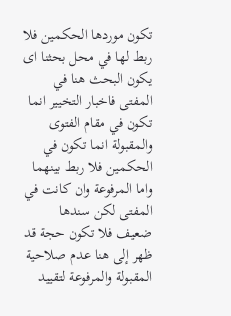تكون موردها الحكمين فلا ربط لها في محل بحثنا اى يكون البحث هنا في المفتى فاخبار التخيير انما تكون في مقام الفتوى والمقبولة انما تكون في الحكمين فلا ربط بينهما واما المرفوعة وان كانت في المفتى لكن سندها ضعيف فلا تكون حجة قد ظهر إلى هنا عدم صلاحية المقبولة والمرفوعة لتقييد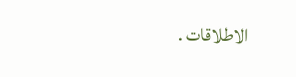الاطلاقات .